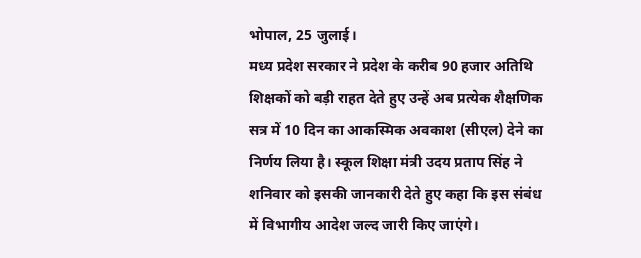भोपाल, 25 जुलाई।
मध्य प्रदेश सरकार ने प्रदेश के करीब 90 हजार अतिथि शिक्षकों को बड़ी राहत देते हुए उन्हें अब प्रत्येक शैक्षणिक सत्र में 10 दिन का आकस्मिक अवकाश (सीएल) देने का निर्णय लिया है। स्कूल शिक्षा मंत्री उदय प्रताप सिंह ने शनिवार को इसकी जानकारी देते हुए कहा कि इस संबंध में विभागीय आदेश जल्द जारी किए जाएंगे।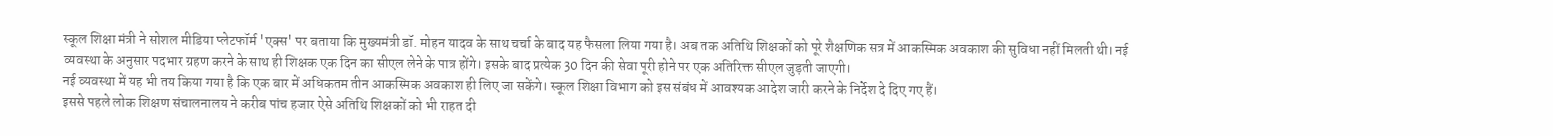स्कूल शिक्षा मंत्री ने सोशल मीडिया प्लेटफॉर्म 'एक्स' पर बताया कि मुख्यमंत्री डॉ. मोहन यादव के साथ चर्चा के बाद यह फैसला लिया गया है। अब तक अतिथि शिक्षकों को पूरे शैक्षणिक सत्र में आकस्मिक अवकाश की सुविधा नहीं मिलती थी। नई व्यवस्था के अनुसार पदभार ग्रहण करने के साथ ही शिक्षक एक दिन का सीएल लेने के पात्र होंगे। इसके बाद प्रत्येक 30 दिन की सेवा पूरी होने पर एक अतिरिक्त सीएल जुड़ती जाएगी।
नई व्यवस्था में यह भी तय किया गया है कि एक बार में अधिकतम तीन आकस्मिक अवकाश ही लिए जा सकेंगे। स्कूल शिक्षा विभाग को इस संबंध में आवश्यक आदेश जारी करने के निर्देश दे दिए गए हैं।
इससे पहले लोक शिक्षण संचालनालय ने करीब पांच हजार ऐसे अतिथि शिक्षकों को भी राहत दी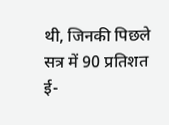थी, जिनकी पिछले सत्र में 90 प्रतिशत ई-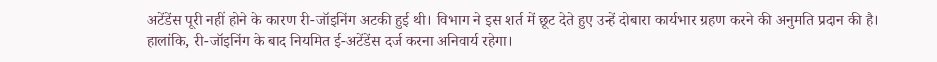अटेंडेंस पूरी नहीं होने के कारण री-जॉइनिंग अटकी हुई थी। विभाग ने इस शर्त में छूट देते हुए उन्हें दोबारा कार्यभार ग्रहण करने की अनुमति प्रदान की है। हालांकि, री-जॉइनिंग के बाद नियमित ई-अटेंडेंस दर्ज करना अनिवार्य रहेगा।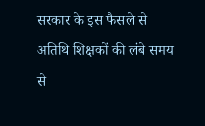सरकार के इस फैसले से अतिथि शिक्षकों की लंबे समय से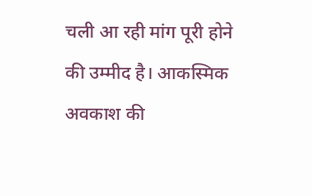चली आ रही मांग पूरी होने की उम्मीद है। आकस्मिक अवकाश की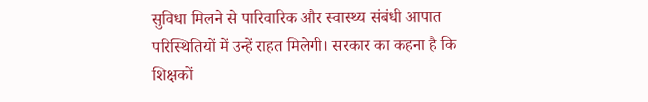सुविधा मिलने से पारिवारिक और स्वास्थ्य संबंधी आपात परिस्थितियों में उन्हें राहत मिलेगी। सरकार का कहना है कि शिक्षकों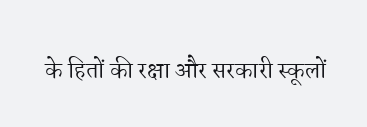के हितों की रक्षा और सरकारी स्कूलों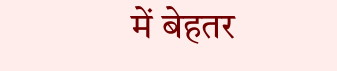में बेहतर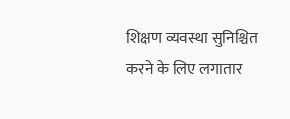शिक्षण व्यवस्था सुनिश्चित करने के लिए लगातार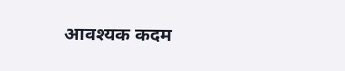आवश्यक कदम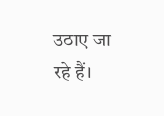उठाए जा रहे हैं।